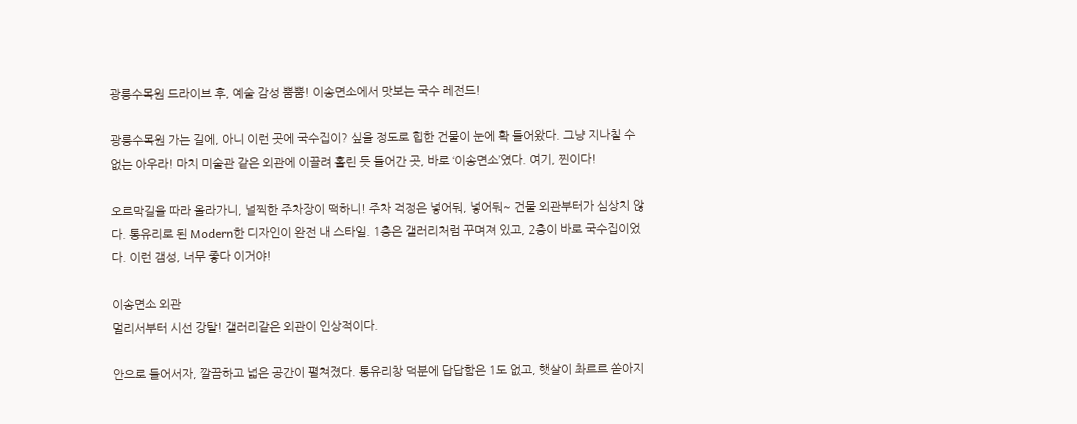광릉수목원 드라이브 후, 예술 감성 뿜뿜! 이송면소에서 맛보는 국수 레전드!

광릉수목원 가는 길에, 아니 이런 곳에 국수집이? 싶을 정도로 힙한 건물이 눈에 확 들어왔다. 그냥 지나칠 수 없는 아우라! 마치 미술관 같은 외관에 이끌려 홀린 듯 들어간 곳, 바로 ‘이송면소’였다. 여기, 찐이다!

오르막길을 따라 올라가니, 널찍한 주차장이 떡하니! 주차 걱정은 넣어둬, 넣어둬~ 건물 외관부터가 심상치 않다. 통유리로 된 Modern한 디자인이 완전 내 스타일. 1층은 갤러리처럼 꾸며져 있고, 2층이 바로 국수집이었다. 이런 갬성, 너무 좋다 이거야!

이송면소 외관
멀리서부터 시선 강탈! 갤러리같은 외관이 인상적이다.

안으로 들어서자, 깔끔하고 넓은 공간이 펼쳐졌다. 통유리창 덕분에 답답함은 1도 없고, 햇살이 촤르르 쏟아지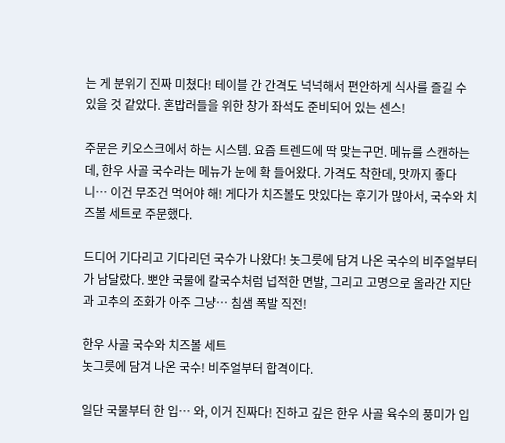는 게 분위기 진짜 미쳤다! 테이블 간 간격도 넉넉해서 편안하게 식사를 즐길 수 있을 것 같았다. 혼밥러들을 위한 창가 좌석도 준비되어 있는 센스!

주문은 키오스크에서 하는 시스템. 요즘 트렌드에 딱 맞는구먼. 메뉴를 스캔하는데, 한우 사골 국수라는 메뉴가 눈에 확 들어왔다. 가격도 착한데, 맛까지 좋다니… 이건 무조건 먹어야 해! 게다가 치즈볼도 맛있다는 후기가 많아서, 국수와 치즈볼 세트로 주문했다.

드디어 기다리고 기다리던 국수가 나왔다! 놋그릇에 담겨 나온 국수의 비주얼부터가 남달랐다. 뽀얀 국물에 칼국수처럼 넙적한 면발, 그리고 고명으로 올라간 지단과 고추의 조화가 아주 그냥… 침샘 폭발 직전!

한우 사골 국수와 치즈볼 세트
놋그릇에 담겨 나온 국수! 비주얼부터 합격이다.

일단 국물부터 한 입… 와, 이거 진짜다! 진하고 깊은 한우 사골 육수의 풍미가 입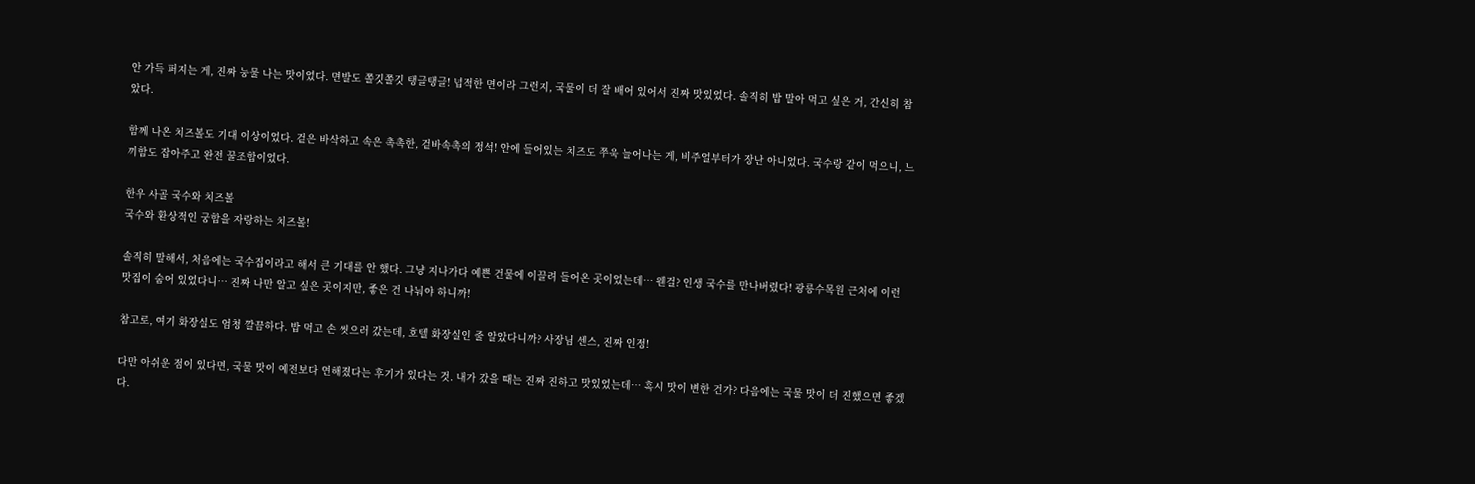안 가득 퍼지는 게, 진짜 눙물 나는 맛이었다. 면발도 쫄깃쫄깃 탱글탱글! 넙적한 면이라 그런지, 국물이 더 잘 배어 있어서 진짜 맛있었다. 솔직히 밥 말아 먹고 싶은 거, 간신히 참았다.

함께 나온 치즈볼도 기대 이상이었다. 겉은 바삭하고 속은 촉촉한, 겉바속촉의 정석! 안에 들어있는 치즈도 쭈욱 늘어나는 게, 비주얼부터가 장난 아니었다. 국수랑 같이 먹으니, 느끼함도 잡아주고 완전 꿀조합이었다.

한우 사골 국수와 치즈볼
국수와 환상적인 궁합을 자랑하는 치즈볼!

솔직히 말해서, 처음에는 국수집이라고 해서 큰 기대를 안 했다. 그냥 지나가다 예쁜 건물에 이끌려 들어온 곳이었는데… 웬걸? 인생 국수를 만나버렸다! 광릉수목원 근처에 이런 맛집이 숨어 있었다니… 진짜 나만 알고 싶은 곳이지만, 좋은 건 나눠야 하니까!

참고로, 여기 화장실도 엄청 깔끔하다. 밥 먹고 손 씻으러 갔는데, 호텔 화장실인 줄 알았다니까? 사장님 센스, 진짜 인정!

다만 아쉬운 점이 있다면, 국물 맛이 예전보다 연해졌다는 후기가 있다는 것. 내가 갔을 때는 진짜 진하고 맛있었는데… 혹시 맛이 변한 건가? 다음에는 국물 맛이 더 진했으면 좋겠다.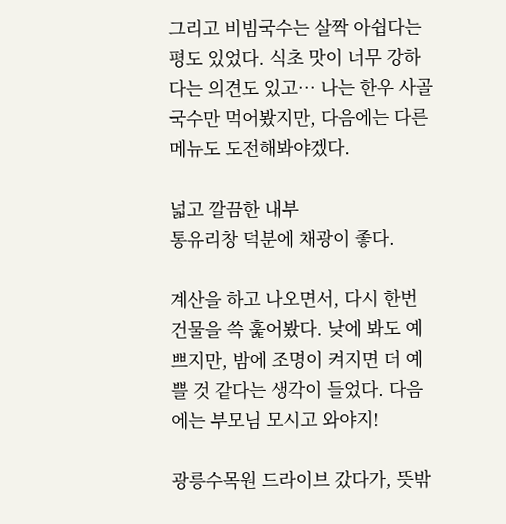그리고 비빔국수는 살짝 아쉽다는 평도 있었다. 식초 맛이 너무 강하다는 의견도 있고… 나는 한우 사골 국수만 먹어봤지만, 다음에는 다른 메뉴도 도전해봐야겠다.

넓고 깔끔한 내부
통유리창 덕분에 채광이 좋다.

계산을 하고 나오면서, 다시 한번 건물을 쓱 훑어봤다. 낮에 봐도 예쁘지만, 밤에 조명이 켜지면 더 예쁠 것 같다는 생각이 들었다. 다음에는 부모님 모시고 와야지!

광릉수목원 드라이브 갔다가, 뜻밖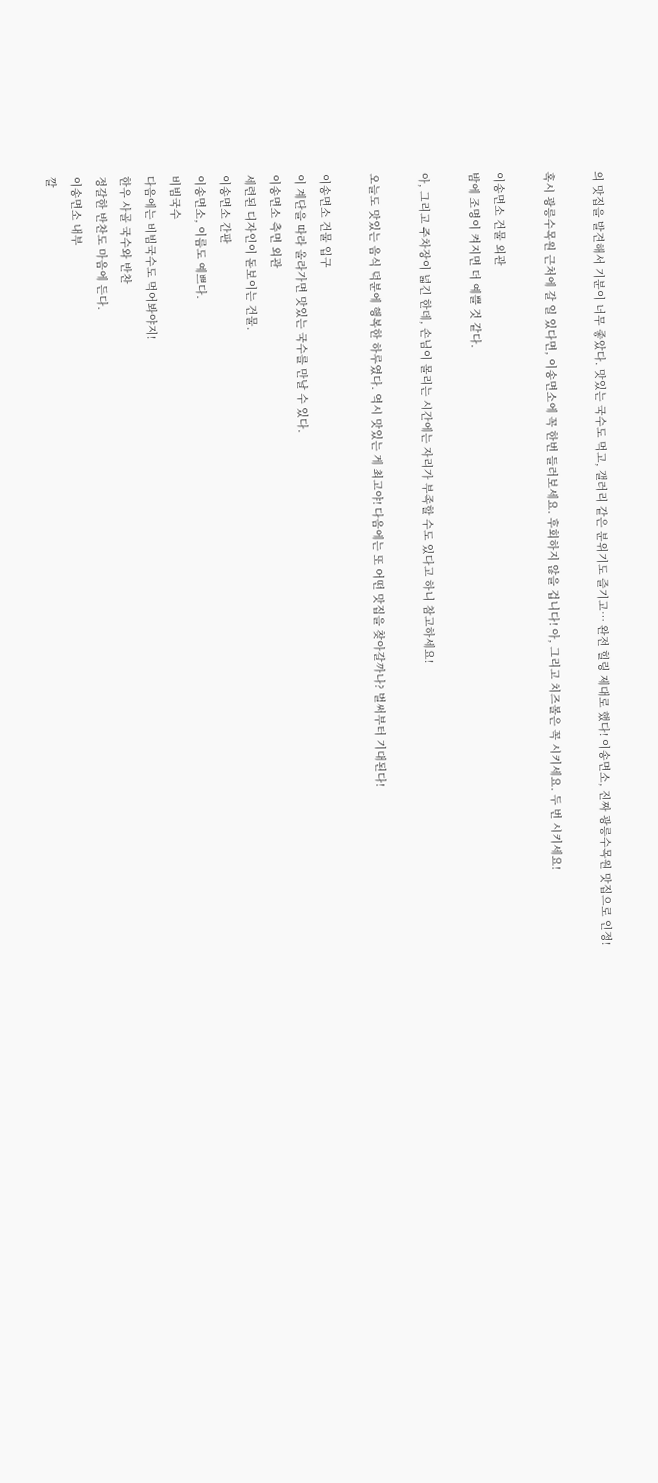의 맛집을 발견해서 기분이 너무 좋았다. 맛있는 국수도 먹고, 갤러리 같은 분위기도 즐기고… 완전 힐링 제대로 했다! 이송면소, 진짜 광릉수목원 맛집으로 인정!

혹시 광릉수목원 근처에 갈 일 있다면, 이송면소에 꼭 한번 들러보세요. 후회하지 않을 겁니다! 아, 그리고 치즈볼은 꼭 시키세요. 두 번 시키세요!

이송면소 건물 외관
밤에 조명이 켜지면 더 예쁠 것 같다.

아, 그리고 주차장이 넓긴 한데, 손님이 몰리는 시간에는 자리가 부족할 수도 있다고 하니 참고하세요!

오늘도 맛있는 음식 덕분에 행복한 하루였다. 역시 맛있는 게 최고야! 다음에는 또 어떤 맛집을 찾아갈까나? 벌써부터 기대된다!

이송면소 건물 입구
이 계단을 따라 올라가면 맛있는 국수를 만날 수 있다.
이송면소 측면 외관
세련된 디자인이 돋보이는 건물.
이송면소 간판
이송면소, 이름도 예쁘다.
비빔국수
다음에는 비빔국수도 먹어봐야지!
한우 사골 국수와 반찬
정갈한 반찬도 마음에 든다.
이송면소 내부
깔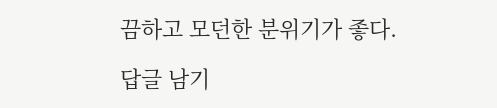끔하고 모던한 분위기가 좋다.

답글 남기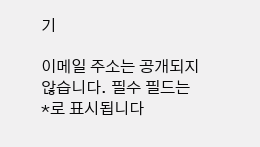기

이메일 주소는 공개되지 않습니다. 필수 필드는 *로 표시됩니다